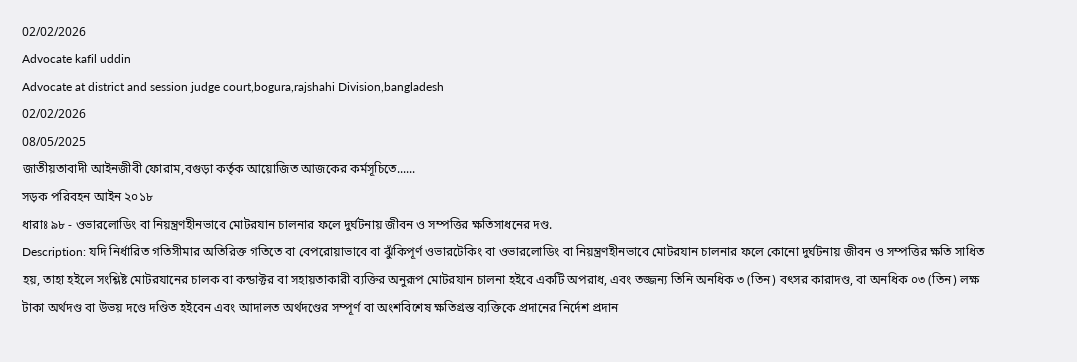02/02/2026
Advocate kafil uddin
Advocate at district and session judge court,bogura,rajshahi Division,bangladesh
02/02/2026
08/05/2025
জাতীয়তাবাদী আইনজীবী ফোরাম,বগুড়া কর্তৃক আয়োজিত আজকের কর্মসূচিতে......
সড়ক পরিবহন আইন ২০১৮
ধারাঃ ৯৮ - ওভারলোডিং বা নিয়ন্ত্রণহীনভাবে মোটরযান চালনার ফলে দুর্ঘটনায় জীবন ও সম্পত্তির ক্ষতিসাধনের দণ্ড.
Description: যদি নির্ধারিত গতিসীমার অতিরিক্ত গতিতে বা বেপরোয়াভাবে বা ঝুঁকিপূর্ণ ওভারটেকিং বা ওভারলোডিং বা নিয়ন্ত্রণহীনভাবে মোটরযান চালনার ফলে কোনো দুর্ঘটনায় জীবন ও সম্পত্তির ক্ষতি সাধিত হয়, তাহা হইলে সংশ্লিষ্ট মোটরযানের চালক বা কন্ডাক্টর বা সহায়তাকারী ব্যক্তির অনুরূপ মোটরযান চালনা হইবে একটি অপরাধ, এবং তজ্জন্য তিনি অনধিক ৩ (তিন) বৎসর কারাদণ্ড, বা অনধিক ০৩ (তিন) লক্ষ টাকা অর্থদণ্ড বা উভয় দণ্ডে দণ্ডিত হইবেন এবং আদালত অর্থদণ্ডের সম্পূর্ণ বা অংশবিশেষ ক্ষতিগ্রস্ত ব্যক্তিকে প্রদানের নির্দেশ প্রদান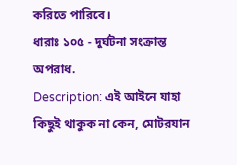করিতে পারিবে।
ধারাঃ ১০৫ - দুর্ঘটনা সংক্রান্ত অপরাধ.
Description: এই আইনে যাহা কিছুই থাকুক না কেন, মোটরযান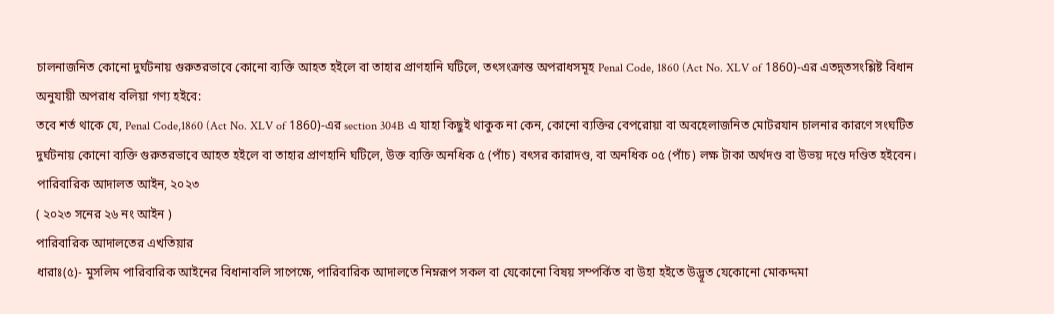চালনাজনিত কোনো দুর্ঘটনায় গুরুতরভাবে কোনো ব্যক্তি আহত হইলে বা তাহার প্রাণহানি ঘটিলে, তৎসংক্রান্ত অপরাধসমূহ Penal Code, 1860 (Act No. XLV of 1860)-এর এতদ্ন্তসংশ্লিষ্ট বিধান অনুযায়ী অপরাধ বলিয়া গণ্য হইবে:
তবে শর্ত থাকে যে, Penal Code,1860 (Act No. XLV of 1860)-এর section 304B এ যাহা কিছুই থাকুক না কেন, কোনো ব্যক্তির বেপরোয়া বা অবহেলাজনিত মোটরযান চালনার কারণে সংঘটিত দুর্ঘটনায় কোনো ব্যক্তি গুরুতরভাবে আহত হইলে বা তাহার প্রাণহানি ঘটিলে, উক্ত ব্যক্তি অনধিক ৫ (পাঁচ) বৎসর কারাদণ্ড, বা অনধিক ০৫ (পাঁচ) লক্ষ টাকা অর্থদণ্ড বা উভয় দণ্ডে দণ্ডিত হইবেন।
পারিবারিক আদালত আইন, ২০২৩
( ২০২৩ সনের ২৬ নং আইন )
পারিবারিক আদালতের এখতিয়ার
ধারাঃ(৫)- মুসলিম পারিবারিক আইনের বিধানাবলি সাপেক্ষে, পারিবারিক আদালতে নিম্নরূপ সকল বা যেকোনো বিষয় সম্পর্কিত বা উহা হইতে উদ্ভূত যেকোনো মোকদ্দমা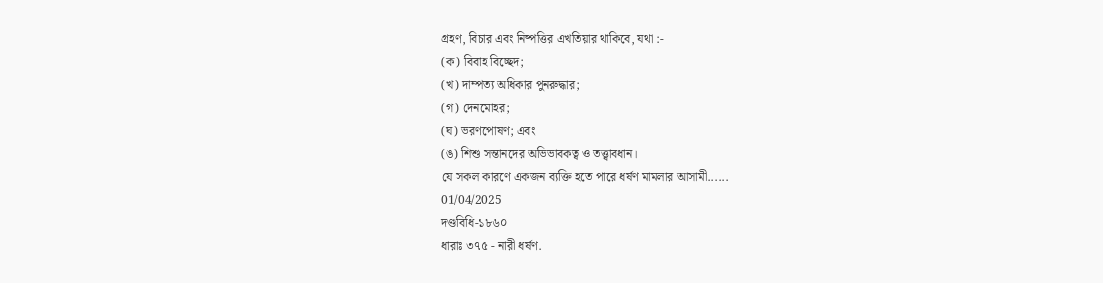গ্রহণ, বিচার এবং নিষ্পত্তির এখতিয়ার থাকিবে, যথা :-
(ক) বিবাহ বিচ্ছেদ;
(খ) দাম্পত্য অধিকার পুনরুদ্ধার;
(গ) দেনমোহর;
(ঘ) ভরণপোষণ; এবং
(ঙ) শিশু সন্তানদের অভিভাবকত্ব ও তত্ত্বাবধান।
যে সকল কারণে একজন ব্যক্তি হতে পারে ধর্ষণ মামলার আসামী......
01/04/2025
দণ্ডবিধি-১৮৬০
ধারাঃ ৩৭৫ - নারী ধর্ষণ.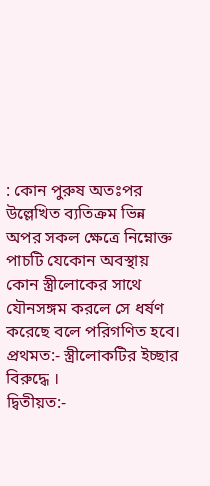: কোন পুরুষ অতঃপর উল্লেখিত ব্যতিক্রম ভিন্ন অপর সকল ক্ষেত্রে নিম্নোক্ত পাচটি যেকোন অবস্থায় কোন স্ত্রীলোকের সাথে যৌনসঙ্গম করলে সে ধর্ষণ করেছে বলে পরিগণিত হবে।
প্রথমত:- স্ত্রীলোকটির ইচ্ছার বিরুদ্ধে ।
দ্বিতীয়ত:-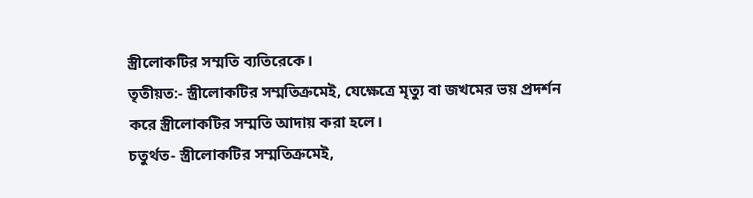স্ত্রীলোকটির সম্মতি ব্যতিরেকে।
তৃতীয়ত:- স্ত্রীলোকটির সম্মতিক্রমেই, যেক্ষেত্রে মৃত্যু বা জখমের ভয় প্রদর্শন করে স্ত্রীলোকটির সম্মতি আদায় করা হলে।
চতুর্থত- স্ত্রীলোকটির সম্মতিক্রমেই,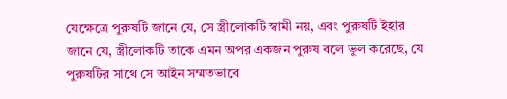যেক্ষেত্রে পুরুষটি জানে যে, সে স্ত্রীলোকটি স্বামী নয়, এবং পুরুষটি ইহার জানে যে, স্ত্রীলোকটি তাকে এমন অপর একজন পুরুষ বলে ভুল করেছে, যে পুরুষটির সাথে সে আইন সম্মতভাবে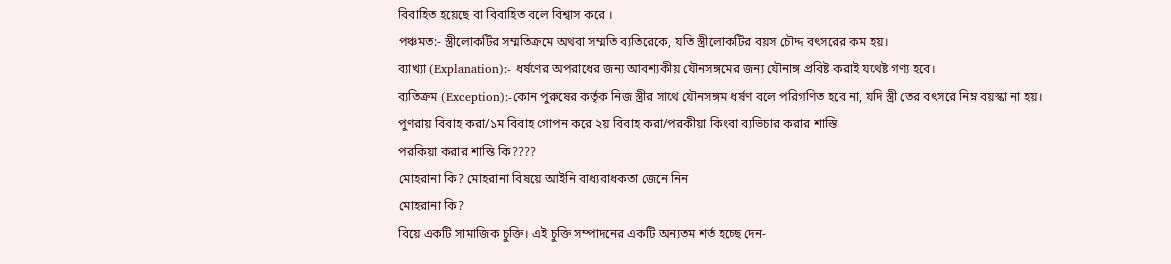বিবাহিত হয়েছে বা বিবাহিত বলে বিশ্বাস করে ।
পঞ্চমত:- স্ত্রীলোকটির সম্মতিক্রমে অথবা সম্মতি ব্যতিরেকে, যতি স্ত্রীলোকটির বয়স চৌদ্দ বৎসরের কম হয়।
ব্যাখ্যা (Explanation):- ধর্ষণের অপরাধের জন্য আবশ্যকীয় যৌনসঙ্গমের জন্য যৌনাঙ্গ প্রবিষ্ট করাই যথেষ্ট গণ্য হবে।
ব্যতিক্রম (Exception):-কোন পুরুষের কর্তৃক নিজ স্ত্রীর সাথে যৌনসঙ্গম ধর্ষণ বলে পরিগণিত হবে না, যদি স্ত্রী তের বৎসরে নিম্ন বয়স্কা না হয়।
পুণরায় বিবাহ করা/১ম বিবাহ গোপন করে ২য় বিবাহ করা/পরকীয়া কিংবা ব্যভিচার করার শাস্তি
পরকিয়া করার শাস্তি কি????
মোহরানা কি? মোহরানা বিষয়ে আইনি বাধ্যবাধকতা জেনে নিন
মোহরানা কি?
বিয়ে একটি সামাজিক চুক্তি। এই চুক্তি সম্পাদনের একটি অন্যতম শর্ত হচ্ছে দেন-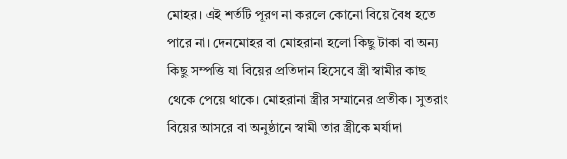মোহর। এই শর্তটি পূরণ না করলে কোনো বিয়ে বৈধ হতে পারে না। দেনমোহর বা মোহরানা হলো কিছু টাকা বা অন্য কিছু সম্পত্তি যা বিয়ের প্রতিদান হিসেবে স্ত্রী স্বামীর কাছ থেকে পেয়ে থাকে। মোহরানা স্ত্রীর সম্মানের প্রতীক। সুতরাং বিয়ের আসরে বা অনুষ্ঠানে স্বামী তার স্ত্রীকে মর্যাদা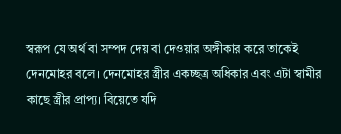স্বরূপ যে অর্থ বা সম্পদ দেয় বা দেওয়ার অঙ্গীকার করে তাকেই দেনমোহর বলে। দেনমোহর স্ত্রীর একচ্ছত্র অধিকার এবং এটা স্বামীর কাছে স্ত্রীর প্রাপ্য। বিয়েতে যদি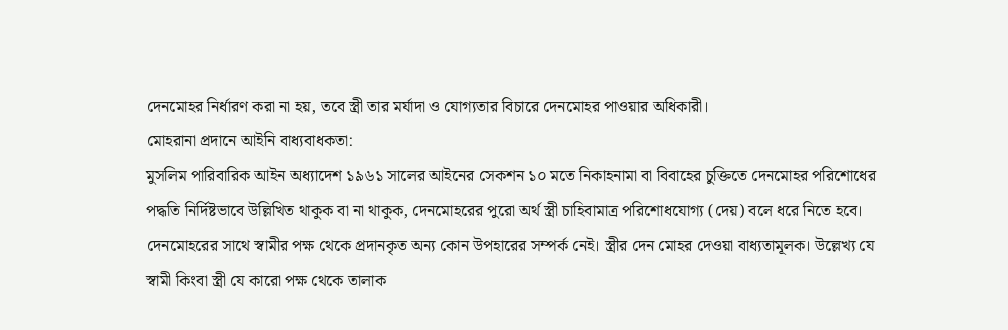দেনমোহর নির্ধারণ করা না হয়, তবে স্ত্রী তার মর্যাদা ও যোগ্যতার বিচারে দেনমোহর পাওয়ার অধিকারী।
মোহরানা প্রদানে আইনি বাধ্যবাধকতা:
মুসলিম পারিবারিক আইন অধ্যাদেশ ১৯৬১ সালের আইনের সেকশন ১০ মতে নিকাহনামা বা বিবাহের চুক্তিতে দেনমোহর পরিশোধের পদ্ধতি নির্দিষ্টভাবে উল্লিখিত থাকুক বা না থাকুক, দেনমোহরের পুরো অর্থ স্ত্রী চাহিবামাত্র পরিশোধযোগ্য (দেয়) বলে ধরে নিতে হবে। দেনমোহরের সাথে স্বামীর পক্ষ থেকে প্রদানকৃত অন্য কোন উপহারের সম্পর্ক নেই। স্ত্রীর দেন মোহর দেওয়া বাধ্যতামূলক। উল্লেখ্য যে স্বামী কিংবা স্ত্রী যে কারো পক্ষ থেকে তালাক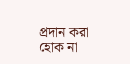প্রদান করা হোক না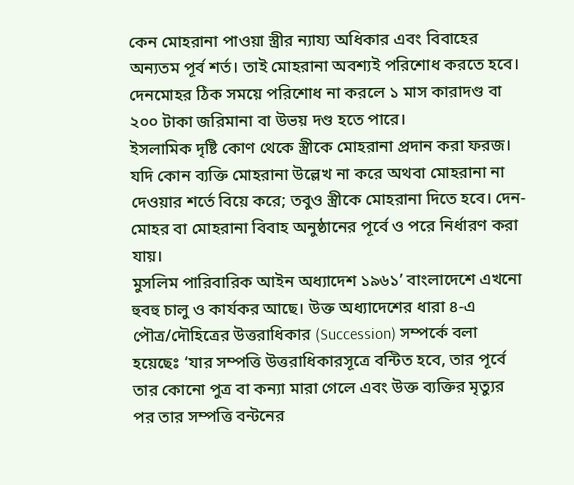কেন মোহরানা পাওয়া স্ত্রীর ন্যায্য অধিকার এবং বিবাহের অন্যতম পূর্ব শর্ত। তাই মোহরানা অবশ্যই পরিশোধ করতে হবে। দেনমোহর ঠিক সময়ে পরিশোধ না করলে ১ মাস কারাদণ্ড বা ২০০ টাকা জরিমানা বা উভয় দণ্ড হতে পারে।
ইসলামিক দৃষ্টি কোণ থেকে স্ত্রীকে মোহরানা প্রদান করা ফরজ। যদি কোন ব্যক্তি মোহরানা উল্লেখ না করে অথবা মোহরানা না দেওয়ার শর্তে বিয়ে করে; তবুও স্ত্রীকে মোহরানা দিতে হবে। দেন-মোহর বা মোহরানা বিবাহ অনুষ্ঠানের পূর্বে ও পরে নির্ধারণ করা যায়।
মুসলিম পারিবারিক আইন অধ্যাদেশ ১৯৬১’ বাংলাদেশে এখনো হুবহু চালু ও কার্যকর আছে। উক্ত অধ্যাদেশের ধারা ৪-এ পৌত্র/দৌহিত্রের উত্তরাধিকার (Succession) সম্পর্কে বলা হয়েছেঃ ‘যার সম্পত্তি উত্তরাধিকারসূত্রে বন্টিত হবে, তার পূর্বে তার কোনো পুত্র বা কন্যা মারা গেলে এবং উক্ত ব্যক্তির মৃত্যুর পর তার সম্পত্তি বন্টনের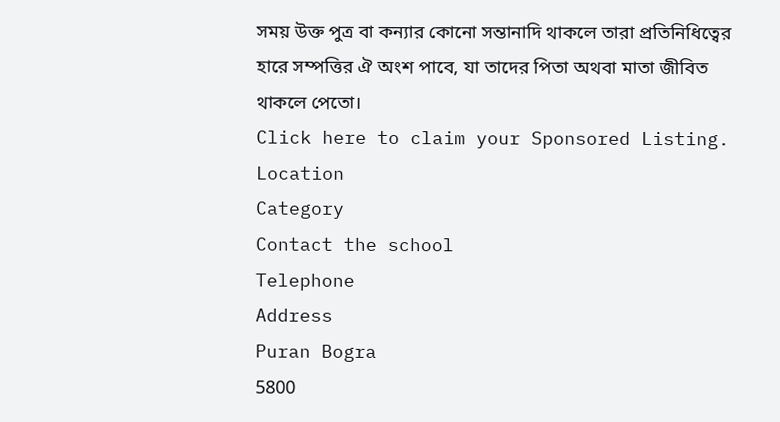সময় উক্ত পুত্র বা কন্যার কোনো সন্তানাদি থাকলে তারা প্রতিনিধিত্বের হারে সম্পত্তির ঐ অংশ পাবে, যা তাদের পিতা অথবা মাতা জীবিত থাকলে পেতো।
Click here to claim your Sponsored Listing.
Location
Category
Contact the school
Telephone
Address
Puran Bogra
5800